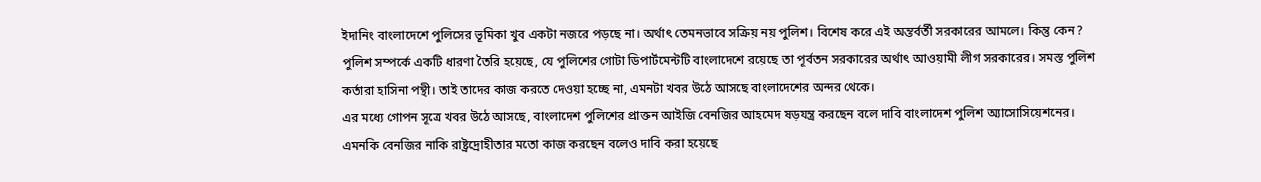ইদানিং বাংলাদেশে পুলিসের ভূমিকা খুব একটা নজরে পড়ছে না। অর্থাৎ তেমনভাবে সক্রিয় নয় পুলিশ। বিশেষ করে এই অন্তর্বর্তী সরকারের আমলে। কিন্তু কেন? পুলিশ সম্পর্কে একটি ধারণা তৈরি হয়েছে, যে পুলিশের গোটা ডিপার্টমেন্টটি বাংলাদেশে রয়েছে তা পূর্বতন সরকারের অর্থাৎ আওয়ামী লীগ সরকারের। সমস্ত পুলিশ কর্তারা হাসিনা পন্থী। তাই তাদের কাজ করতে দেওয়া হচ্ছে না, এমনটা খবর উঠে আসছে বাংলাদেশের অন্দর থেকে।
এর মধ্যে গোপন সূত্রে খবর উঠে আসছে, বাংলাদেশ পুলিশের প্রাক্তন আইজি বেনজির আহমেদ ষড়যন্ত্র করছেন বলে দাবি বাংলাদেশ পুলিশ অ্যাসোসিয়েশনের। এমনকি বেনজির নাকি রাষ্ট্রদ্রোহীতার মতো কাজ করছেন বলেও দাবি করা হয়েছে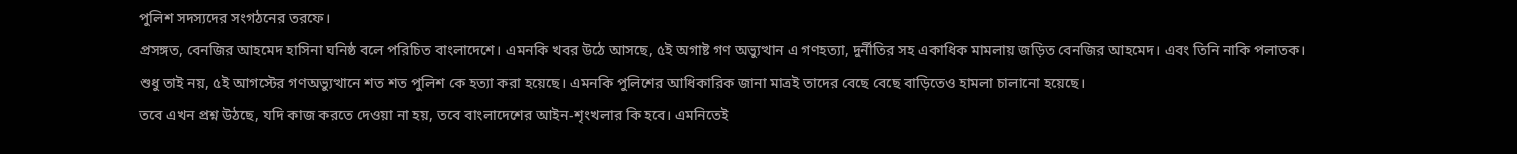পুলিশ সদস্যদের সংগঠনের তরফে।
প্রসঙ্গত, বেনজির আহমেদ হাসিনা ঘনিষ্ঠ বলে পরিচিত বাংলাদেশে। এমনকি খবর উঠে আসছে, ৫ই অগাষ্ট গণ অভ্যুত্থান এ গণহত্যা, দুর্নীতির সহ একাধিক মামলায় জড়িত বেনজির আহমেদ। এবং তিনি নাকি পলাতক।
শুধু তাই নয়, ৫ই আগস্টের গণঅভ্যুত্থানে শত শত পুলিশ কে হত্যা করা হয়েছে। এমনকি পুলিশের আধিকারিক জানা মাত্রই তাদের বেছে বেছে বাড়িতেও হামলা চালানো হয়েছে।
তবে এখন প্রশ্ন উঠছে, যদি কাজ করতে দেওয়া না হয়, তবে বাংলাদেশের আইন-শৃংখলার কি হবে। এমনিতেই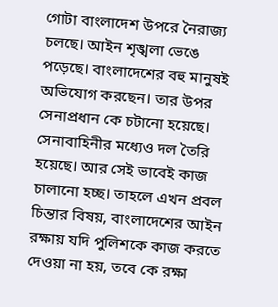গোটা বাংলাদেশ উপরে নৈরাজ্য চলছে। আইন শৃঙ্খলা ভেঙে পড়েছে। বাংলাদেশের বহু মানুষই অভিযোগ করছেন। তার উপর সেনাপ্রধান কে চটানো হয়েছে। সেনাবাহিনীর মধ্যেও দল তৈরি হয়েছে। আর সেই ভাবেই কাজ চালানো হচ্ছ। তাহলে এখন প্রবল চিন্তার বিষয়, বাংলাদেশের আইন রক্ষায় যদি পুলিশকে কাজ করতে দেওয়া না হয়, তবে কে রক্ষা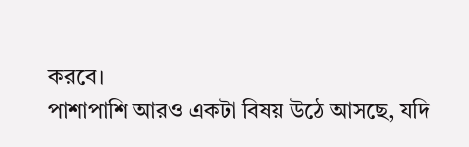করবে।
পাশাপাশি আরও একটা বিষয় উঠে আসছে, যদি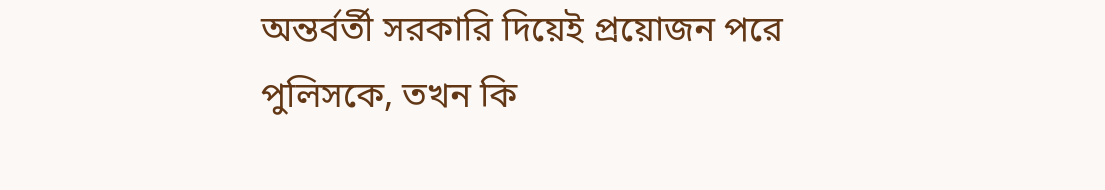অন্তর্বর্তী সরকারি দিয়েই প্রয়োজন পরে পুলিসকে, তখন কি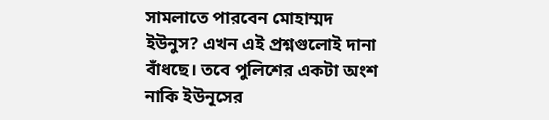সামলাতে পারবেন মোহাম্মদ ইউনুস? এখন এই প্রশ্নগুলোই দানা বাঁধছে। তবে পুলিশের একটা অংশ নাকি ইউনূসের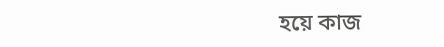হয়ে কাজ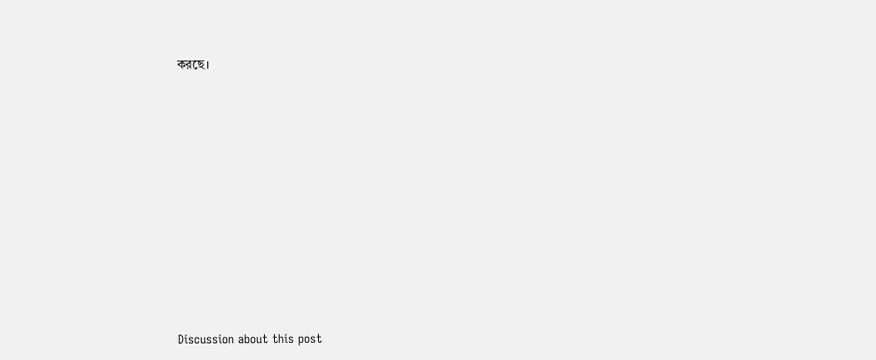করছে।












Discussion about this post